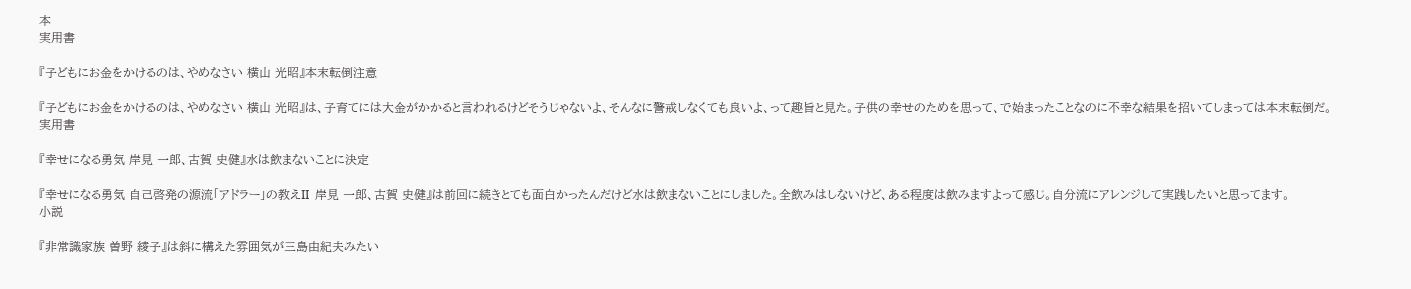本
実用書

『子どもにお金をかけるのは、やめなさい 横山 光昭』本末転倒注意

『子どもにお金をかけるのは、やめなさい 横山 光昭』は、子育てには大金がかかると言われるけどそうじゃないよ、そんなに警戒しなくても良いよ、って趣旨と見た。子供の幸せのためを思って、で始まったことなのに不幸な結果を招いてしまっては本末転倒だ。
実用書

『幸せになる勇気 岸見 一郎、古賀 史健』水は飲まないことに決定

『幸せになる勇気 自己啓発の源流「アドラー」の教えII  岸見 一郎、古賀 史健』は前回に続きとても面白かったんだけど水は飲まないことにしました。全飲みはしないけど、ある程度は飲みますよって感じ。自分流にアレンジして実践したいと思ってます。
小説

『非常識家族 曽野 綾子』は斜に構えた雰囲気が三島由紀夫みたい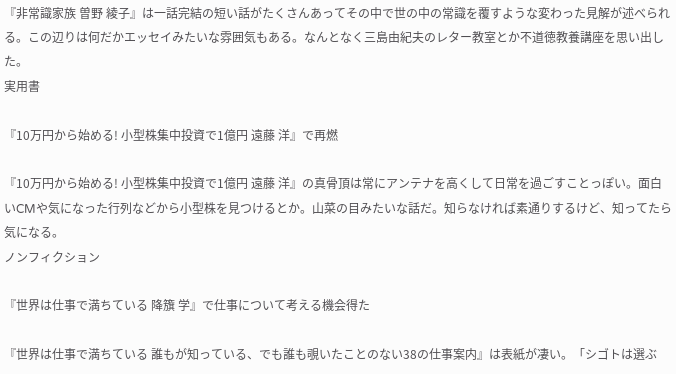『非常識家族 曽野 綾子』は一話完結の短い話がたくさんあってその中で世の中の常識を覆すような変わった見解が述べられる。この辺りは何だかエッセイみたいな雰囲気もある。なんとなく三島由紀夫のレター教室とか不道徳教養講座を思い出した。
実用書

『10万円から始める! 小型株集中投資で1億円 遠藤 洋』で再燃

『10万円から始める! 小型株集中投資で1億円 遠藤 洋』の真骨頂は常にアンテナを高くして日常を過ごすことっぽい。面白いCMや気になった行列などから小型株を見つけるとか。山菜の目みたいな話だ。知らなければ素通りするけど、知ってたら気になる。
ノンフィクション

『世界は仕事で満ちている 降籏 学』で仕事について考える機会得た

『世界は仕事で満ちている 誰もが知っている、でも誰も覗いたことのない38の仕事案内』は表紙が凄い。「シゴトは選ぶ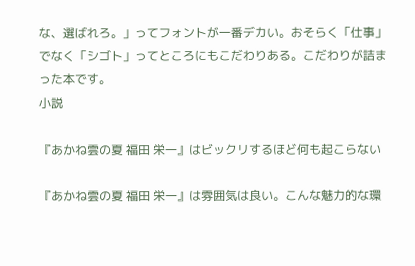な、選ばれろ。」ってフォントが一番デカい。おそらく「仕事」でなく「シゴト」ってところにもこだわりある。こだわりが詰まった本です。
小説

『あかね雲の夏 福田 栄一』はビックリするほど何も起こらない

『あかね雲の夏 福田 栄一』は雰囲気は良い。こんな魅力的な環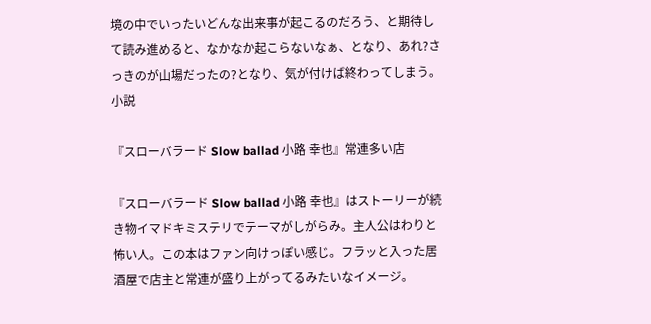境の中でいったいどんな出来事が起こるのだろう、と期待して読み進めると、なかなか起こらないなぁ、となり、あれ?さっきのが山場だったの?となり、気が付けば終わってしまう。
小説

『スローバラード Slow ballad 小路 幸也』常連多い店

『スローバラード Slow ballad 小路 幸也』はストーリーが続き物イマドキミステリでテーマがしがらみ。主人公はわりと怖い人。この本はファン向けっぽい感じ。フラッと入った居酒屋で店主と常連が盛り上がってるみたいなイメージ。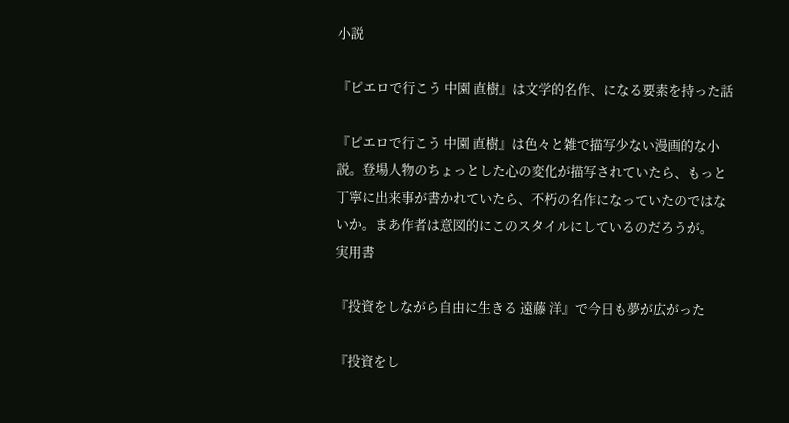小説

『ピエロで行こう 中園 直樹』は文学的名作、になる要素を持った話

『ピエロで行こう 中園 直樹』は色々と雑で描写少ない漫画的な小説。登場人物のちょっとした心の変化が描写されていたら、もっと丁寧に出来事が書かれていたら、不朽の名作になっていたのではないか。まあ作者は意図的にこのスタイルにしているのだろうが。
実用書

『投資をしながら自由に生きる 遠藤 洋』で今日も夢が広がった

『投資をし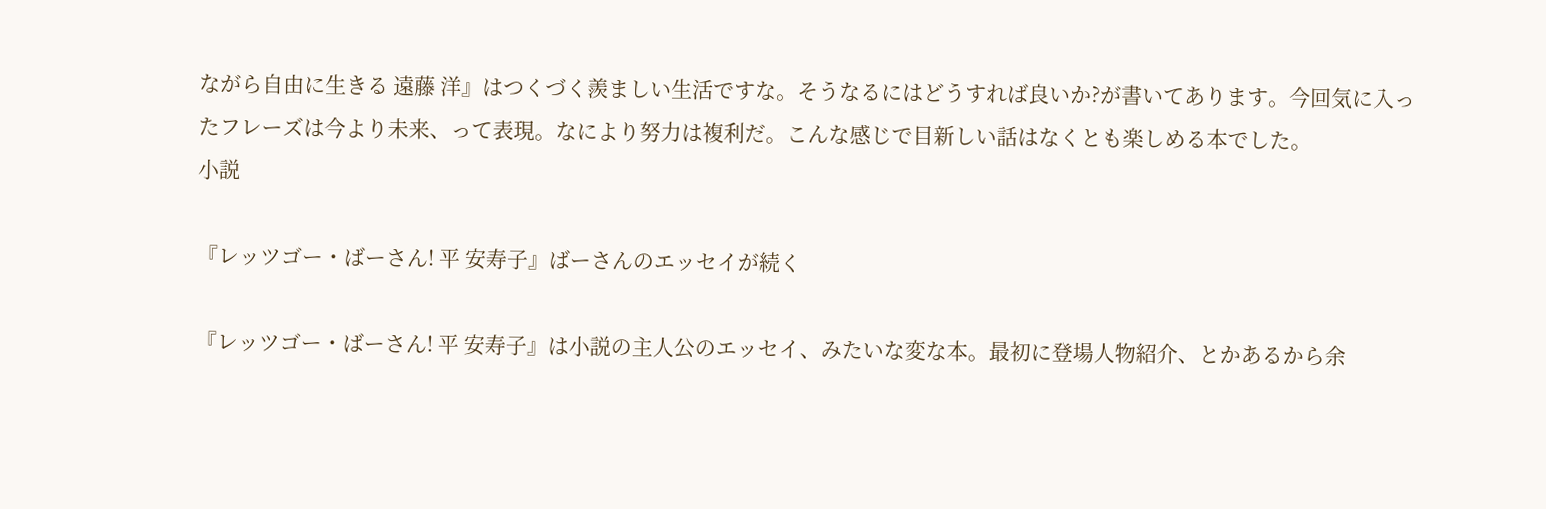ながら自由に生きる 遠藤 洋』はつくづく羨ましい生活ですな。そうなるにはどうすれば良いか?が書いてあります。今回気に入ったフレーズは今より未来、って表現。なにより努力は複利だ。こんな感じで目新しい話はなくとも楽しめる本でした。
小説

『レッツゴー・ばーさん! 平 安寿子』ばーさんのエッセイが続く

『レッツゴー・ばーさん! 平 安寿子』は小説の主人公のエッセイ、みたいな変な本。最初に登場人物紹介、とかあるから余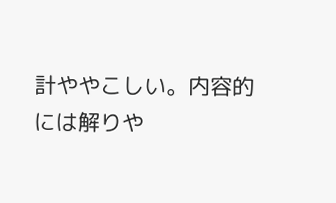計ややこしい。内容的には解りや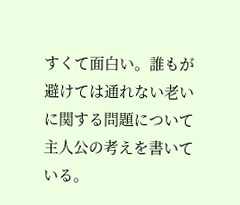すくて面白い。誰もが避けては通れない老いに関する問題について主人公の考えを書いている。